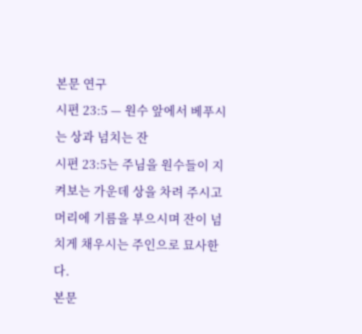본문 연구
시편 23:5 — 원수 앞에서 베푸시는 상과 넘치는 잔
시편 23:5는 주님을 원수들이 지켜보는 가운데 상을 차려 주시고 머리에 기름을 부으시며 잔이 넘치게 채우시는 주인으로 묘사한다.
본문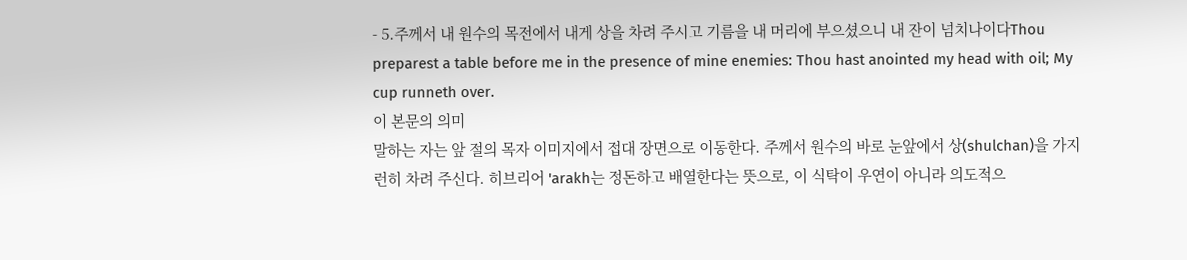- 5.주께서 내 원수의 목전에서 내게 상을 차려 주시고 기름을 내 머리에 부으셨으니 내 잔이 넘치나이다Thou preparest a table before me in the presence of mine enemies: Thou hast anointed my head with oil; My cup runneth over.
이 본문의 의미
말하는 자는 앞 절의 목자 이미지에서 접대 장면으로 이동한다. 주께서 원수의 바로 눈앞에서 상(shulchan)을 가지런히 차려 주신다. 히브리어 'arakh는 정돈하고 배열한다는 뜻으로, 이 식탁이 우연이 아니라 의도적으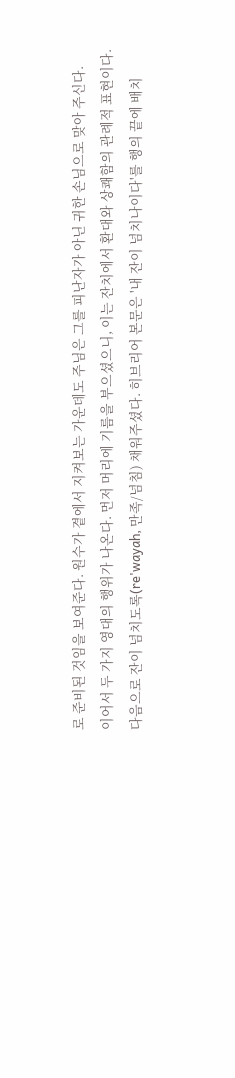로 준비된 것임을 보여준다. 원수가 곁에서 지켜보는 가운데도 주님은 그를 피난자가 아닌 귀한 손님으로 맞아 주신다.
이어서 두 가지 영대의 행위가 나온다. 먼저 머리에 기름을 부으셨으니, 이는 잔치에서 환대와 상쾌함의 관례적 표현이다. 다음으로 잔이 넘치도록(re'wayah, 만족/넘침) 채워주셨다. 히브리어 본문은 '내 잔이 넘치나이다'를 행의 끝에 배치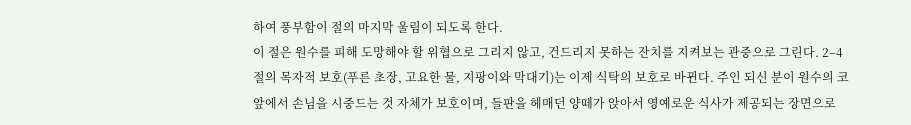하여 풍부함이 절의 마지막 울림이 되도록 한다.
이 절은 원수를 피해 도망해야 할 위협으로 그리지 않고, 건드리지 못하는 잔치를 지켜보는 관중으로 그린다. 2–4절의 목자적 보호(푸른 초장, 고요한 물, 지팡이와 막대기)는 이제 식탁의 보호로 바뀐다. 주인 되신 분이 원수의 코앞에서 손님을 시중드는 것 자체가 보호이며, 들판을 헤매던 양떼가 앉아서 영예로운 식사가 제공되는 장면으로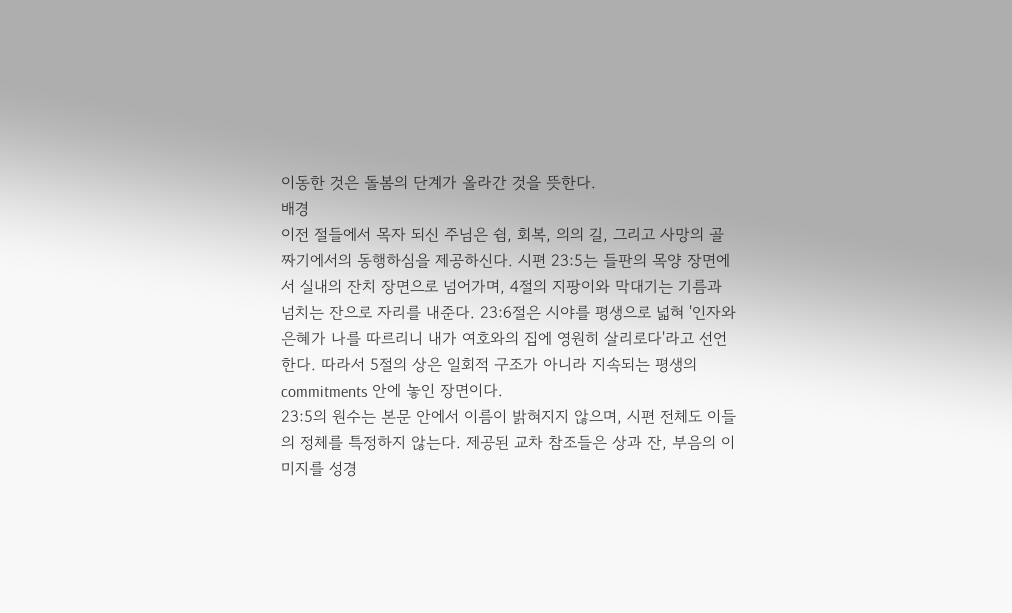이동한 것은 돌봄의 단계가 올라간 것을 뜻한다.
배경
이전 절들에서 목자 되신 주님은 쉼, 회복, 의의 길, 그리고 사망의 골짜기에서의 동행하심을 제공하신다. 시편 23:5는 들판의 목양 장면에서 실내의 잔치 장면으로 넘어가며, 4절의 지팡이와 막대기는 기름과 넘치는 잔으로 자리를 내준다. 23:6절은 시야를 평생으로 넓혀 '인자와 은혜가 나를 따르리니 내가 여호와의 집에 영원히 살리로다'라고 선언한다. 따라서 5절의 상은 일회적 구조가 아니라 지속되는 평생의 commitments 안에 놓인 장면이다.
23:5의 원수는 본문 안에서 이름이 밝혀지지 않으며, 시편 전체도 이들의 정체를 특정하지 않는다. 제공된 교차 참조들은 상과 잔, 부음의 이미지를 성경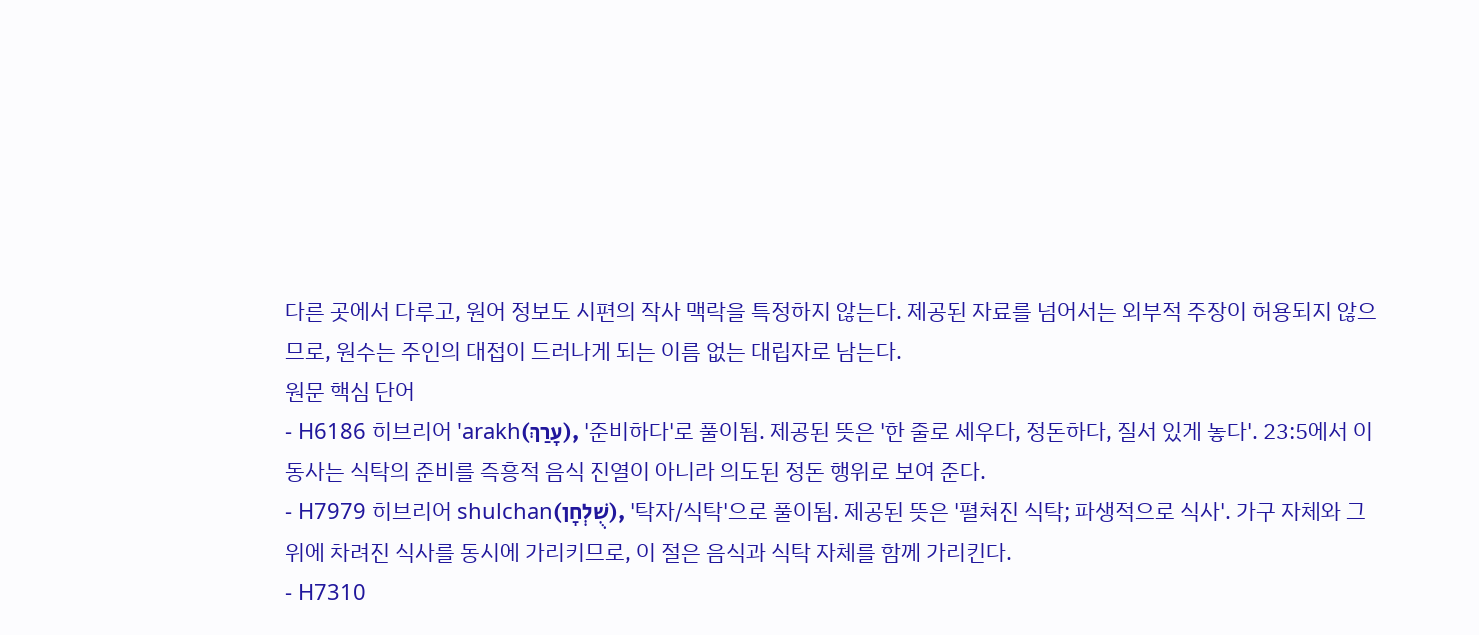다른 곳에서 다루고, 원어 정보도 시편의 작사 맥락을 특정하지 않는다. 제공된 자료를 넘어서는 외부적 주장이 허용되지 않으므로, 원수는 주인의 대접이 드러나게 되는 이름 없는 대립자로 남는다.
원문 핵심 단어
- H6186 히브리어 'arakh(עָרַךְ), '준비하다'로 풀이됨. 제공된 뜻은 '한 줄로 세우다, 정돈하다, 질서 있게 놓다'. 23:5에서 이 동사는 식탁의 준비를 즉흥적 음식 진열이 아니라 의도된 정돈 행위로 보여 준다.
- H7979 히브리어 shulchan(שֻׁלְחָן), '탁자/식탁'으로 풀이됨. 제공된 뜻은 '펼쳐진 식탁; 파생적으로 식사'. 가구 자체와 그 위에 차려진 식사를 동시에 가리키므로, 이 절은 음식과 식탁 자체를 함께 가리킨다.
- H7310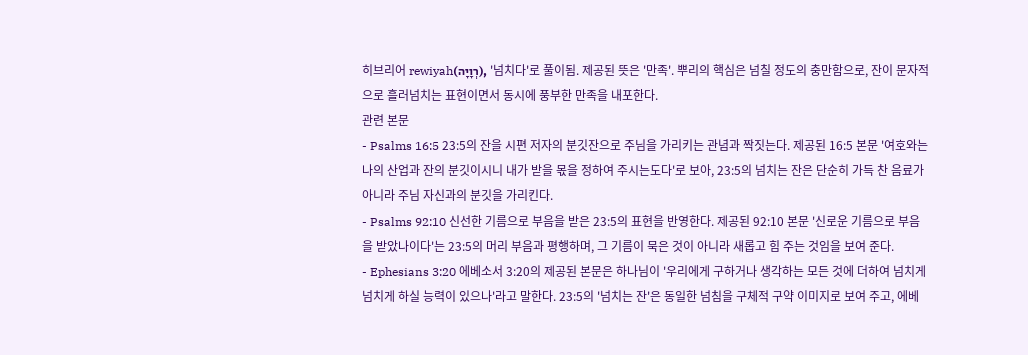히브리어 rewiyah(רְוָיָה), '넘치다'로 풀이됨. 제공된 뜻은 '만족'. 뿌리의 핵심은 넘칠 정도의 충만함으로, 잔이 문자적으로 흘러넘치는 표현이면서 동시에 풍부한 만족을 내포한다.
관련 본문
- Psalms 16:5 23:5의 잔을 시편 저자의 분깃잔으로 주님을 가리키는 관념과 짝짓는다. 제공된 16:5 본문 '여호와는 나의 산업과 잔의 분깃이시니 내가 받을 몫을 정하여 주시는도다'로 보아, 23:5의 넘치는 잔은 단순히 가득 찬 음료가 아니라 주님 자신과의 분깃을 가리킨다.
- Psalms 92:10 신선한 기름으로 부음을 받은 23:5의 표현을 반영한다. 제공된 92:10 본문 '신로운 기름으로 부음을 받았나이다'는 23:5의 머리 부음과 평행하며, 그 기름이 묵은 것이 아니라 새롭고 힘 주는 것임을 보여 준다.
- Ephesians 3:20 에베소서 3:20의 제공된 본문은 하나님이 '우리에게 구하거나 생각하는 모든 것에 더하여 넘치게 넘치게 하실 능력이 있으나'라고 말한다. 23:5의 '넘치는 잔'은 동일한 넘침을 구체적 구약 이미지로 보여 주고, 에베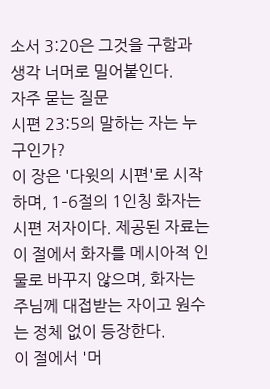소서 3:20은 그것을 구함과 생각 너머로 밀어붙인다.
자주 묻는 질문
시편 23:5의 말하는 자는 누구인가?
이 장은 '다윗의 시편'로 시작하며, 1–6절의 1인칭 화자는 시편 저자이다. 제공된 자료는 이 절에서 화자를 메시아적 인물로 바꾸지 않으며, 화자는 주님께 대접받는 자이고 원수는 정체 없이 등장한다.
이 절에서 '머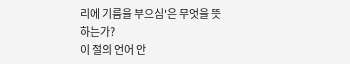리에 기름을 부으심'은 무엇을 뜻하는가?
이 절의 언어 안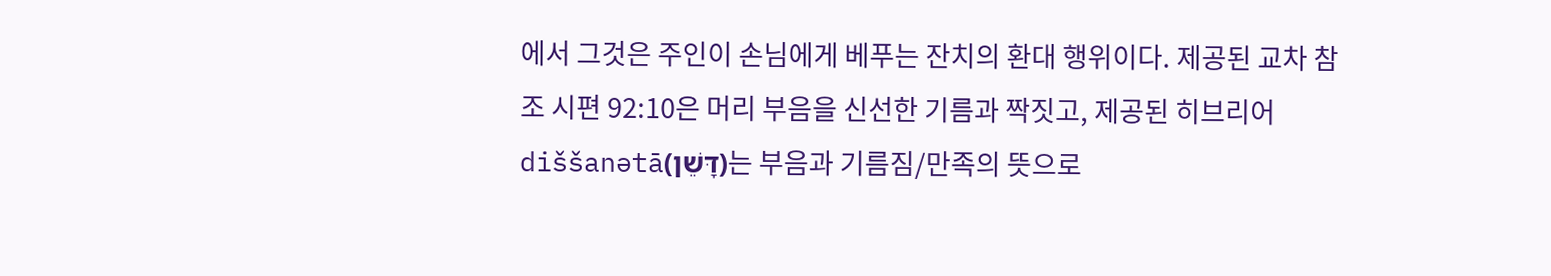에서 그것은 주인이 손님에게 베푸는 잔치의 환대 행위이다. 제공된 교차 참조 시편 92:10은 머리 부음을 신선한 기름과 짝짓고, 제공된 히브리어 diššanətā(דָּשֵׁן)는 부음과 기름짐/만족의 뜻으로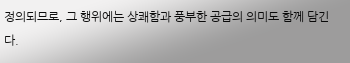정의되므로, 그 행위에는 상쾌함과 풍부한 공급의 의미도 함께 담긴다.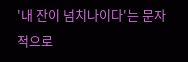'내 잔이 넘치나이다'는 문자적으로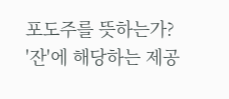포도주를 뜻하는가?
'잔'에 해당하는 제공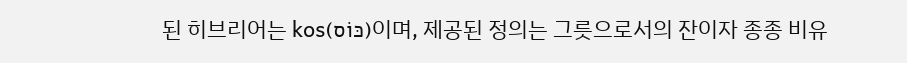된 히브리어는 kos(כּוֹס)이며, 제공된 정의는 그릇으로서의 잔이자 종종 비유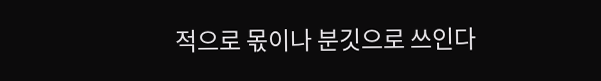적으로 몫이나 분깃으로 쓰인다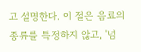고 설명한다. 이 절은 음료의 종류를 특정하지 않고, '넘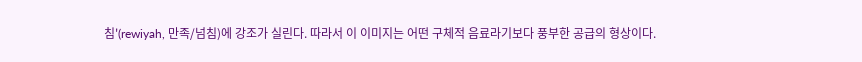침'(rewiyah, 만족/넘침)에 강조가 실린다. 따라서 이 이미지는 어떤 구체적 음료라기보다 풍부한 공급의 형상이다.